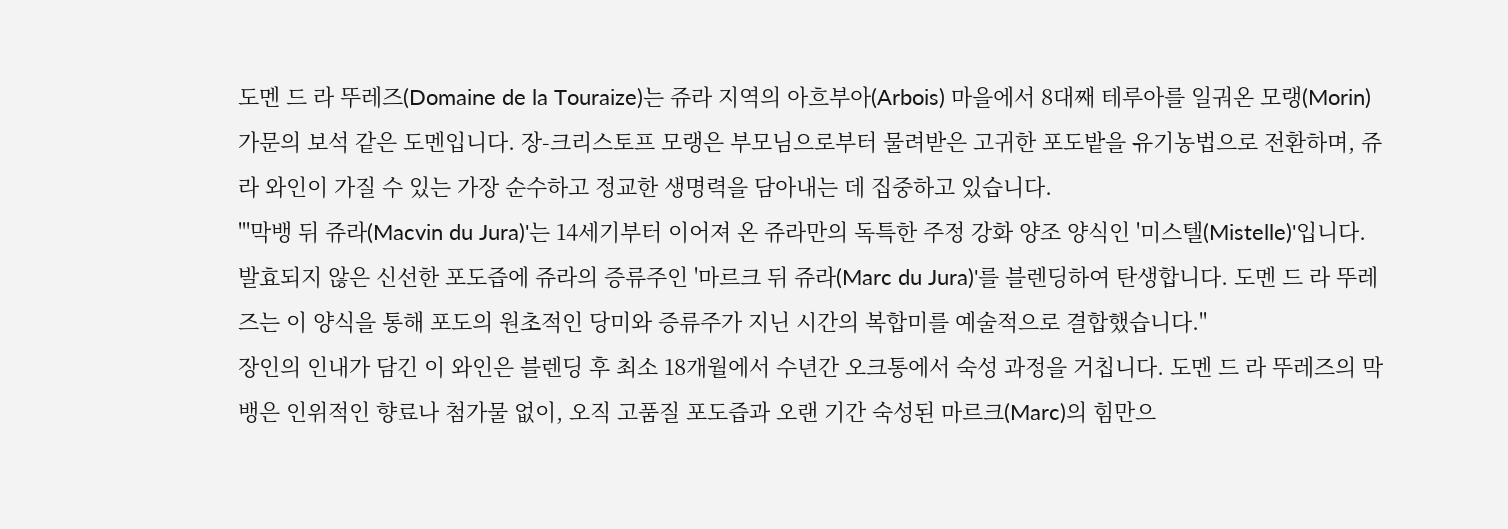도멘 드 라 뚜레즈(Domaine de la Touraize)는 쥬라 지역의 아흐부아(Arbois) 마을에서 8대째 테루아를 일궈온 모랭(Morin) 가문의 보석 같은 도멘입니다. 장-크리스토프 모랭은 부모님으로부터 물려받은 고귀한 포도밭을 유기농법으로 전환하며, 쥬라 와인이 가질 수 있는 가장 순수하고 정교한 생명력을 담아내는 데 집중하고 있습니다.
"'막뱅 뒤 쥬라(Macvin du Jura)'는 14세기부터 이어져 온 쥬라만의 독특한 주정 강화 양조 양식인 '미스텔(Mistelle)'입니다. 발효되지 않은 신선한 포도즙에 쥬라의 증류주인 '마르크 뒤 쥬라(Marc du Jura)'를 블렌딩하여 탄생합니다. 도멘 드 라 뚜레즈는 이 양식을 통해 포도의 원초적인 당미와 증류주가 지닌 시간의 복합미를 예술적으로 결합했습니다."
장인의 인내가 담긴 이 와인은 블렌딩 후 최소 18개월에서 수년간 오크통에서 숙성 과정을 거칩니다. 도멘 드 라 뚜레즈의 막뱅은 인위적인 향료나 첨가물 없이, 오직 고품질 포도즙과 오랜 기간 숙성된 마르크(Marc)의 힘만으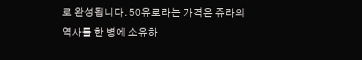로 완성됩니다. 50유로라는 가격은 쥬라의 역사를 한 병에 소유하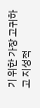기 위한 가장 고귀하고 지성적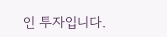인 투자입니다.